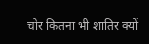चोर कितना भी शातिर क्यों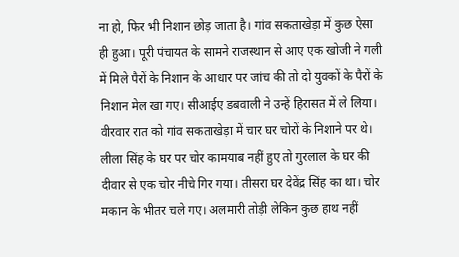ना हो, फिर भी निशान छोड़ जाता है। गांव सकताखेड़ा में कुछ ऐसा ही हुआ। पूरी पंचायत के सामने राजस्थान से आए एक खोजी ने गली में मिले पैरों के निशान के आधार पर जांच की तो दो युवकों के पैरों के निशान मेल खा गए। सीआईए डबवाली ने उन्हें हिरासत में ले लिया।
वीरवार रात को गांव सकताखेड़ा में चार घर चोरों के निशाने पर थे। लीला सिंह के घर पर चोर कामयाब नहीं हुए तो गुरलाल के घर की दीवार से एक चोर नीचे गिर गया। तीसरा घर देवेंद्र सिंह का था। चोर मकान के भीतर चले गए। अलमारी तोड़ी लेकिन कुछ हाथ नहीं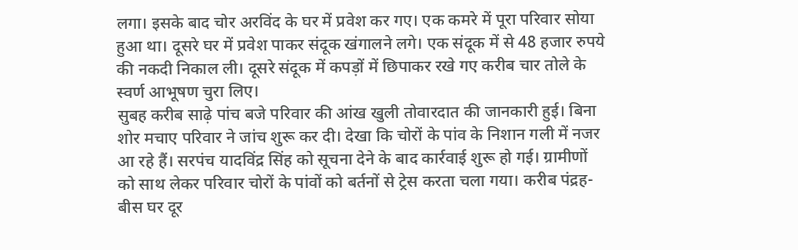लगा। इसके बाद चोर अरविंद के घर में प्रवेश कर गए। एक कमरे में पूरा परिवार सोया हुआ था। दूसरे घर में प्रवेश पाकर संदूक खंगालने लगे। एक संदूक में से 48 हजार रुपये की नकदी निकाल ली। दूसरे संदूक में कपड़ों में छिपाकर रखे गए करीब चार तोले के स्वर्ण आभूषण चुरा लिए।
सुबह करीब साढ़े पांच बजे परिवार की आंख खुली तोवारदात की जानकारी हुई। बिना शोर मचाए परिवार ने जांच शुरू कर दी। देखा कि चोरों के पांव के निशान गली में नजर आ रहे हैं। सरपंच यादविंद्र सिंह को सूचना देने के बाद कार्रवाई शुरू हो गई। ग्रामीणों को साथ लेकर परिवार चोरों के पांवों को बर्तनों से ट्रेस करता चला गया। करीब पंद्रह-बीस घर दूर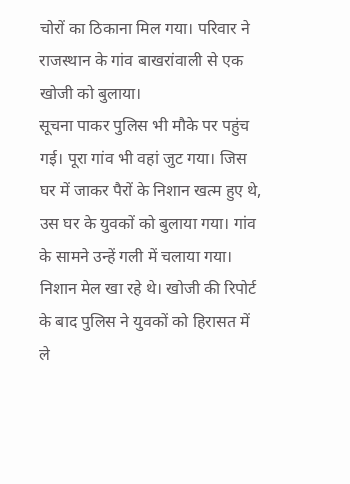चोरों का ठिकाना मिल गया। परिवार ने राजस्थान के गांव बाखरांवाली से एक खोजी को बुलाया।
सूचना पाकर पुलिस भी मौके पर पहुंच गई। पूरा गांव भी वहां जुट गया। जिस घर में जाकर पैरों के निशान खत्म हुए थे, उस घर के युवकों को बुलाया गया। गांव के सामने उन्हें गली में चलाया गया। निशान मेल खा रहे थे। खोजी की रिपोर्ट के बाद पुलिस ने युवकों को हिरासत में ले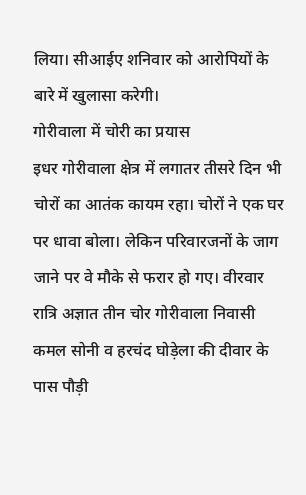लिया। सीआईए शनिवार को आरोपियों के बारे में खुलासा करेगी।
गोरीवाला में चोरी का प्रयास
इधर गोरीवाला क्षेत्र में लगातर तीसरे दिन भी चोरों का आतंक कायम रहा। चोरों ने एक घर पर धावा बोला। लेकिन परिवारजनों के जाग जाने पर वे मौके से फरार हो गए। वीरवार रात्रि अज्ञात तीन चोर गोरीवाला निवासी कमल सोनी व हरचंद घोड़ेला की दीवार के पास पौड़ी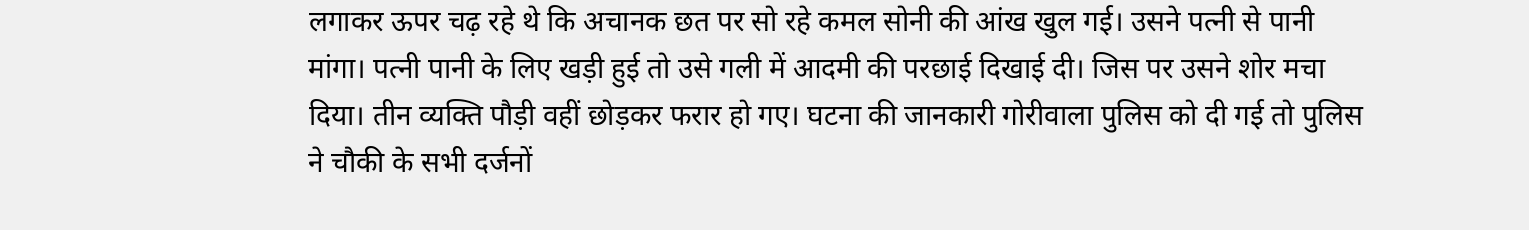लगाकर ऊपर चढ़ रहे थे कि अचानक छत पर सो रहे कमल सोनी की आंख खुल गई। उसने पत्नी से पानी मांगा। पत्नी पानी के लिए खड़ी हुई तो उसे गली में आदमी की परछाई दिखाई दी। जिस पर उसने शोर मचा दिया। तीन व्यक्ति पौड़ी वहीं छोड़कर फरार हो गए। घटना की जानकारी गोरीवाला पुलिस को दी गई तो पुलिस ने चौकी के सभी दर्जनों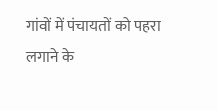गांवों में पंचायतों को पहरा लगाने के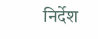निर्देश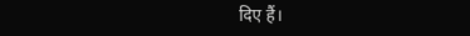दिए हैं।